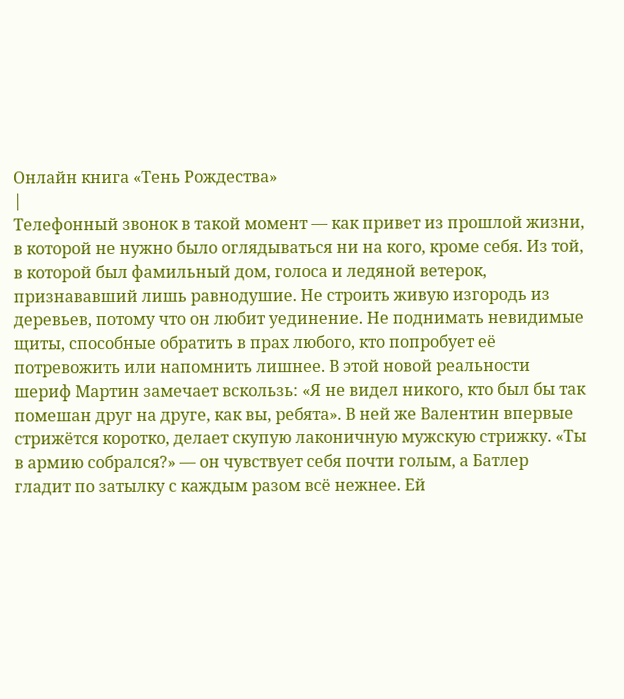Онлайн книга «Тень Рождества»
|
Телефонный звонок в такой момент — как привет из прошлой жизни, в которой не нужно было оглядываться ни на кого, кроме себя. Из той, в которой был фамильный дом, голоса и ледяной ветерок, признававший лишь равнодушие. Не строить живую изгородь из деревьев, потому что он любит уединение. Не поднимать невидимые щиты, способные обратить в прах любого, кто попробует её потревожить или напомнить лишнее. В этой новой реальности шериф Мартин замечает вскользь: «Я не видел никого, кто был бы так помешан друг на друге, как вы, ребята». В ней же Валентин впервые стрижётся коротко, делает скупую лаконичную мужскую стрижку. «Ты в армию собрался?» — он чувствует себя почти голым, а Батлер гладит по затылку с каждым разом всё нежнее. Ей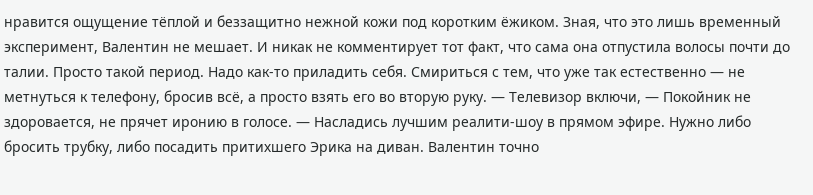нравится ощущение тёплой и беззащитно нежной кожи под коротким ёжиком. Зная, что это лишь временный эксперимент, Валентин не мешает. И никак не комментирует тот факт, что сама она отпустила волосы почти до талии. Просто такой период. Надо как-то приладить себя. Смириться с тем, что уже так естественно — не метнуться к телефону, бросив всё, а просто взять его во вторую руку. — Телевизор включи, — Покойник не здоровается, не прячет иронию в голосе. — Насладись лучшим реалити-шоу в прямом эфире. Нужно либо бросить трубку, либо посадить притихшего Эрика на диван. Валентин точно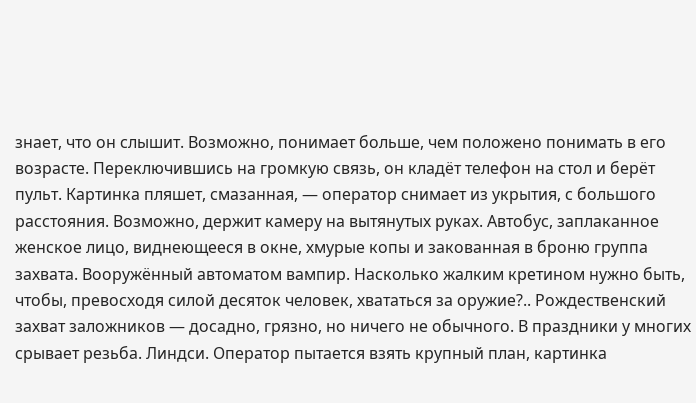знает, что он слышит. Возможно, понимает больше, чем положено понимать в его возрасте. Переключившись на громкую связь, он кладёт телефон на стол и берёт пульт. Картинка пляшет, смазанная, — оператор снимает из укрытия, с большого расстояния. Возможно, держит камеру на вытянутых руках. Автобус, заплаканное женское лицо, виднеющееся в окне, хмурые копы и закованная в броню группа захвата. Вооружённый автоматом вампир. Насколько жалким кретином нужно быть, чтобы, превосходя силой десяток человек, хвататься за оружие?.. Рождественский захват заложников — досадно, грязно, но ничего не обычного. В праздники у многих срывает резьба. Линдси. Оператор пытается взять крупный план, картинка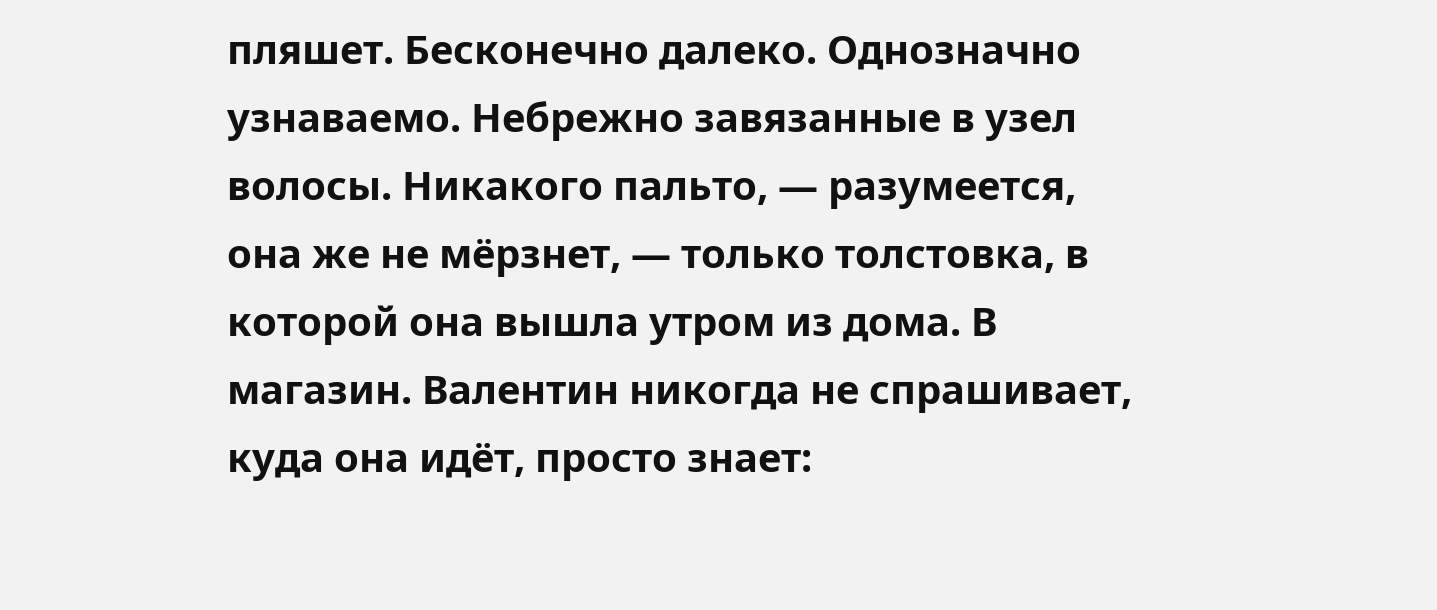пляшет. Бесконечно далеко. Однозначно узнаваемо. Небрежно завязанные в узел волосы. Никакого пальто, — разумеется, она же не мёрзнет, — только толстовка, в которой она вышла утром из дома. В магазин. Валентин никогда не спрашивает, куда она идёт, просто знает: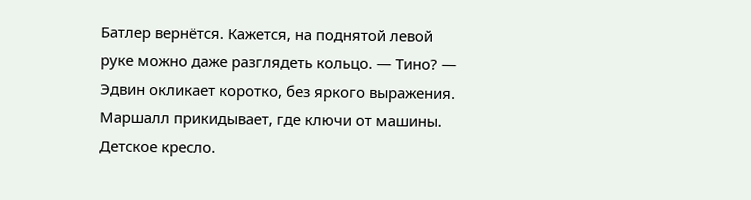Батлер вернётся. Кажется, на поднятой левой руке можно даже разглядеть кольцо. — Тино? — Эдвин окликает коротко, без яркого выражения. Маршалл прикидывает, где ключи от машины. Детское кресло.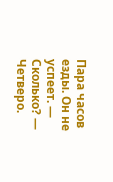Пара часов езды. Он не успеет. — Сколько? — Четверо.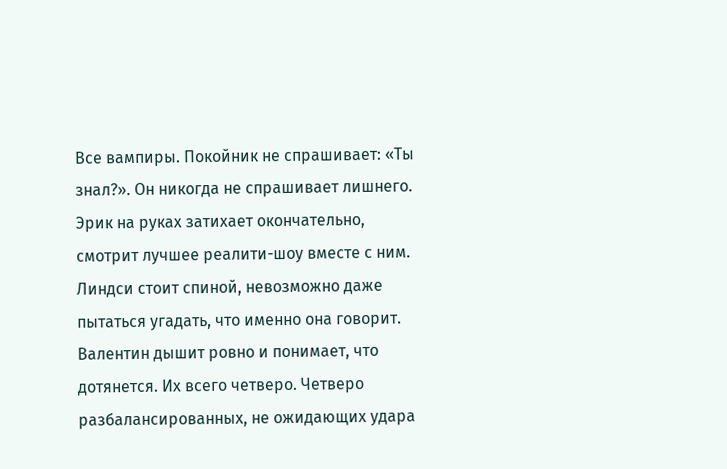Все вампиры. Покойник не спрашивает: «Ты знал?». Он никогда не спрашивает лишнего. Эрик на руках затихает окончательно, смотрит лучшее реалити-шоу вместе с ним. Линдси стоит спиной, невозможно даже пытаться угадать, что именно она говорит. Валентин дышит ровно и понимает, что дотянется. Их всего четверо. Четверо разбалансированных, не ожидающих удара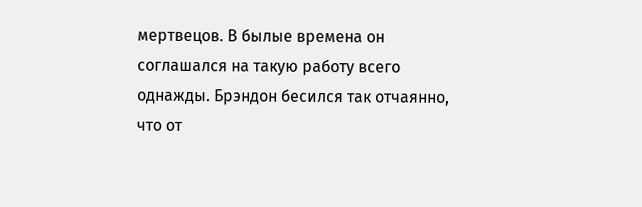мертвецов. В былые времена он соглашался на такую работу всего однажды. Брэндон бесился так отчаянно, что от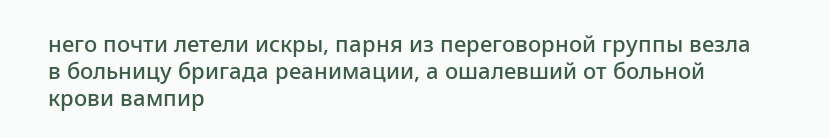него почти летели искры, парня из переговорной группы везла в больницу бригада реанимации, а ошалевший от больной крови вампир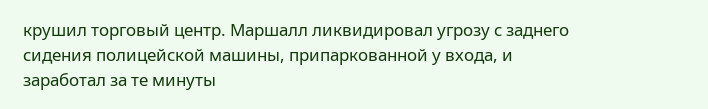крушил торговый центр. Маршалл ликвидировал угрозу с заднего сидения полицейской машины, припаркованной у входа, и заработал за те минуты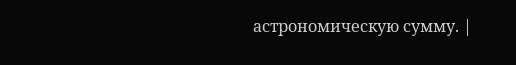астрономическую сумму. |